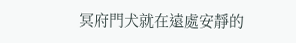冥府門犬就在遠處安靜的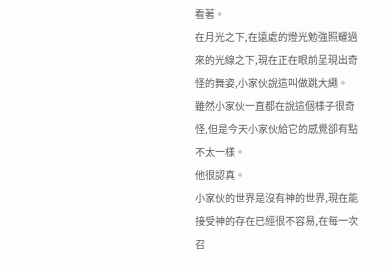看著。
在月光之下,在遠處的燈光勉強照耀過來的光線之下,現在正在眼前呈現出奇怪的舞姿,小家伙說這叫做跳大繩。
雖然小家伙一直都在說這個樣子很奇怪,但是今天小家伙給它的感覺卻有點不太一樣。
他很認真。
小家伙的世界是沒有神的世界,現在能接受神的存在已經很不容易,在每一次召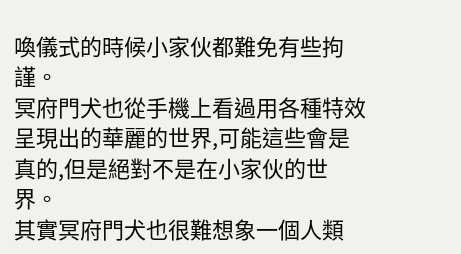喚儀式的時候小家伙都難免有些拘謹。
冥府門犬也從手機上看過用各種特效呈現出的華麗的世界,可能這些會是真的,但是絕對不是在小家伙的世界。
其實冥府門犬也很難想象一個人類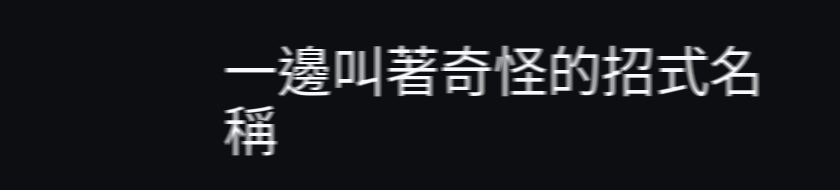一邊叫著奇怪的招式名稱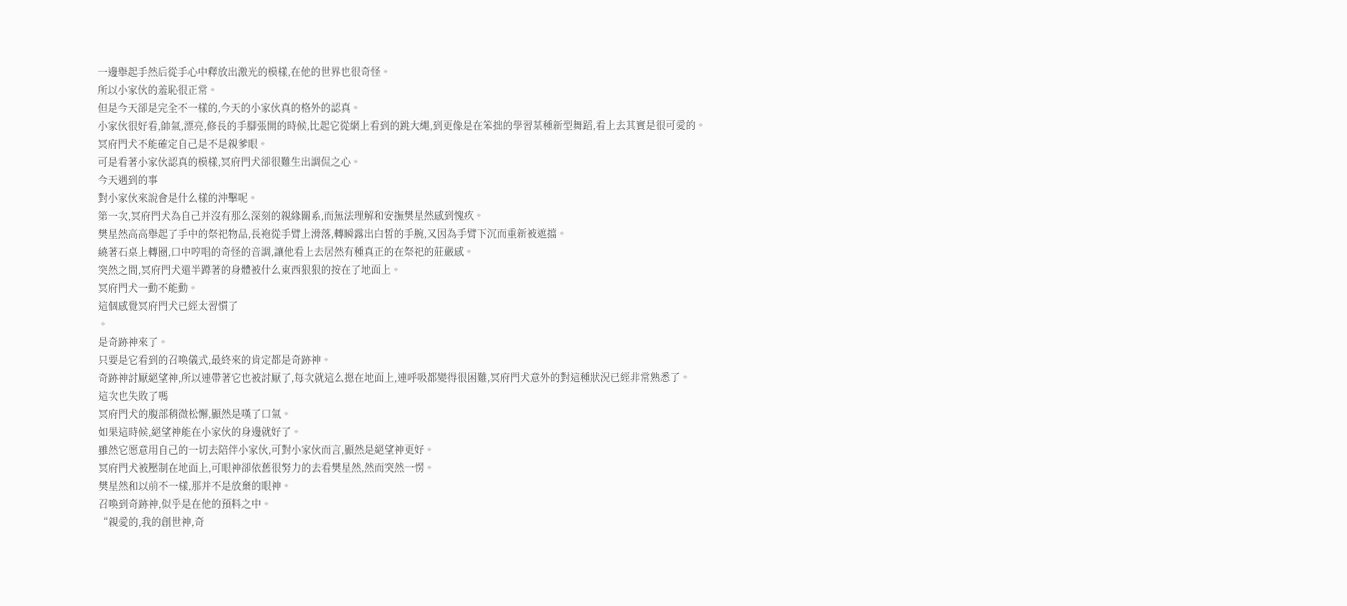一邊舉起手然后從手心中釋放出激光的模樣,在他的世界也很奇怪。
所以小家伙的羞恥很正常。
但是今天卻是完全不一樣的,今天的小家伙真的格外的認真。
小家伙很好看,帥氣,漂亮,修長的手腳張開的時候,比起它從網上看到的跳大繩,到更像是在笨拙的學習某種新型舞蹈,看上去其實是很可愛的。
冥府門犬不能確定自己是不是親爹眼。
可是看著小家伙認真的模樣,冥府門犬卻很難生出調侃之心。
今天遇到的事
對小家伙來說會是什么樣的沖擊呢。
第一次,冥府門犬為自己并沒有那么深刻的親緣關系,而無法理解和安撫樊星然感到愧疚。
樊星然高高舉起了手中的祭祀物品,長袍從手臂上滑落,轉瞬露出白皙的手腕,又因為手臂下沉而重新被遮擋。
繞著石桌上轉圈,口中哼唱的奇怪的音調,讓他看上去居然有種真正的在祭祀的莊嚴感。
突然之間,冥府門犬還半蹲著的身體被什么東西狠狠的按在了地面上。
冥府門犬一動不能動。
這個感覺冥府門犬已經太習慣了
。
是奇跡神來了。
只要是它看到的召喚儀式,最終來的肯定都是奇跡神。
奇跡神討厭絕望神,所以連帶著它也被討厭了,每次就這么摁在地面上,連呼吸都變得很困難,冥府門犬意外的對這種狀況已經非常熟悉了。
這次也失敗了嗎
冥府門犬的腹部稍微松懈,顯然是嘆了口氣。
如果這時候,絕望神能在小家伙的身邊就好了。
雖然它愿意用自己的一切去陪伴小家伙,可對小家伙而言,顯然是絕望神更好。
冥府門犬被壓制在地面上,可眼神卻依舊很努力的去看樊星然,然而突然一愣。
樊星然和以前不一樣,那并不是放棄的眼神。
召喚到奇跡神,似乎是在他的預料之中。
“親愛的,我的創世神,奇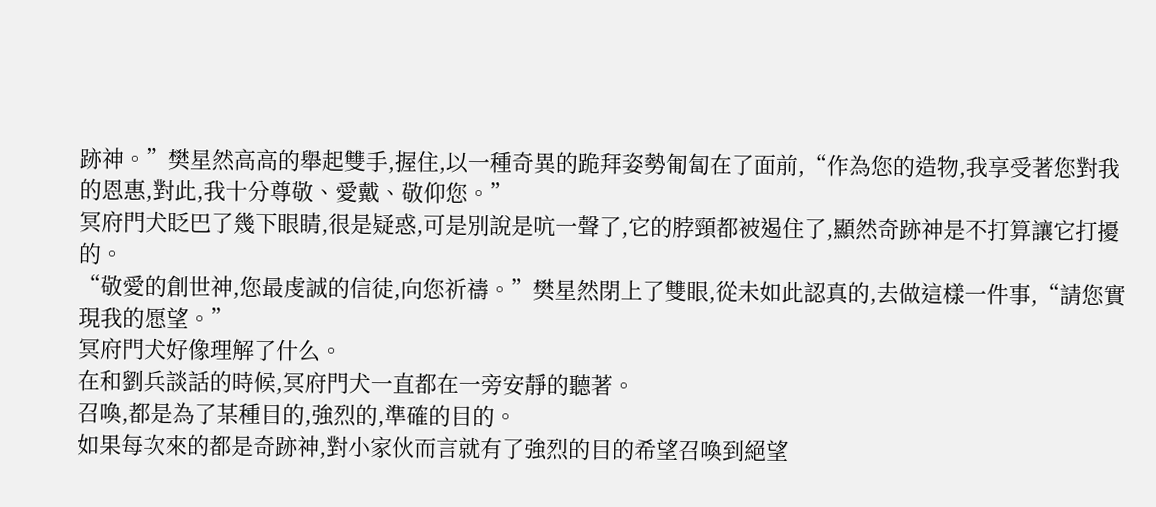跡神。”樊星然高高的舉起雙手,握住,以一種奇異的跪拜姿勢匍匐在了面前,“作為您的造物,我享受著您對我的恩惠,對此,我十分尊敬、愛戴、敬仰您。”
冥府門犬眨巴了幾下眼睛,很是疑惑,可是別說是吭一聲了,它的脖頸都被遏住了,顯然奇跡神是不打算讓它打擾的。
“敬愛的創世神,您最虔誠的信徒,向您祈禱。”樊星然閉上了雙眼,從未如此認真的,去做這樣一件事,“請您實現我的愿望。”
冥府門犬好像理解了什么。
在和劉兵談話的時候,冥府門犬一直都在一旁安靜的聽著。
召喚,都是為了某種目的,強烈的,準確的目的。
如果每次來的都是奇跡神,對小家伙而言就有了強烈的目的希望召喚到絕望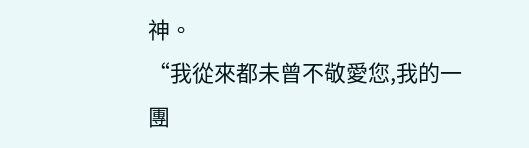神。
“我從來都未曾不敬愛您,我的一團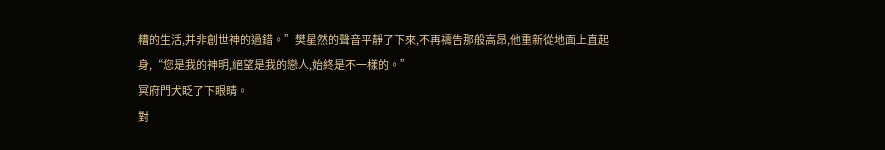糟的生活,并非創世神的過錯。”樊星然的聲音平靜了下來,不再禱告那般高昂,他重新從地面上直起身,“您是我的神明,絕望是我的戀人,始終是不一樣的。”
冥府門犬眨了下眼睛。
對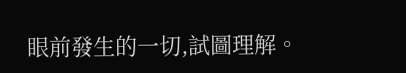眼前發生的一切,試圖理解。